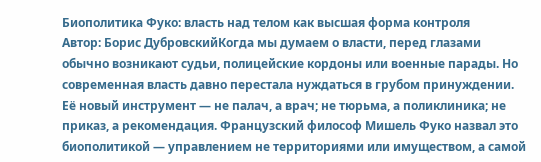Биополитика Фуко: власть над телом как высшая форма контроля
Автор: Борис ДубровскийКогда мы думаем о власти, перед глазами обычно возникают судьи, полицейские кордоны или военные парады. Но современная власть давно перестала нуждаться в грубом принуждении. Её новый инструмент — не палач, а врач; не тюрьма, а поликлиника; не приказ, а рекомендация. Французский философ Мишель Фуко назвал это биополитикой — управлением не территориями или имуществом, а самой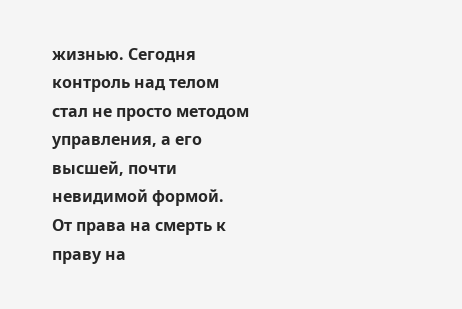жизнью. Сегодня контроль над телом стал не просто методом управления, а его высшей, почти невидимой формой.
От права на смерть к праву на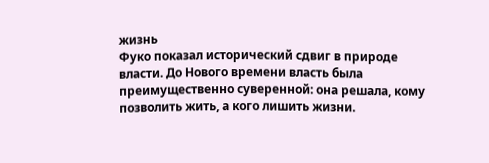жизнь
Фуко показал исторический сдвиг в природе власти. До Нового времени власть была преимущественно суверенной: она решала, кому позволить жить, а кого лишить жизни.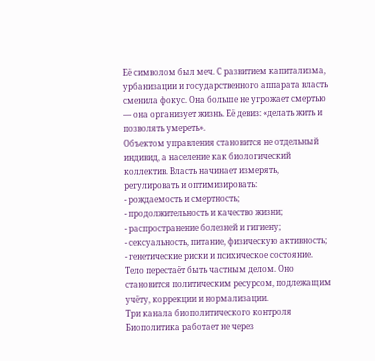Её символом был меч. С развитием капитализма, урбанизации и государственного аппарата власть сменила фокус. Она больше не угрожает смертью — она организует жизнь. Её девиз: «делать жить и позволять умереть».
Объектом управления становится не отдельный индивид, а население как биологический коллектив. Власть начинает измерять, регулировать и оптимизировать:
- рождаемость и смертность;
- продолжительность и качество жизни;
- распространение болезней и гигиену;
- сексуальность, питание, физическую активность;
- генетические риски и психическое состояние.
Тело перестаёт быть частным делом. Оно становится политическим ресурсом, подлежащим учёту, коррекции и нормализации.
Три канала биополитического контроля
Биополитика работает не через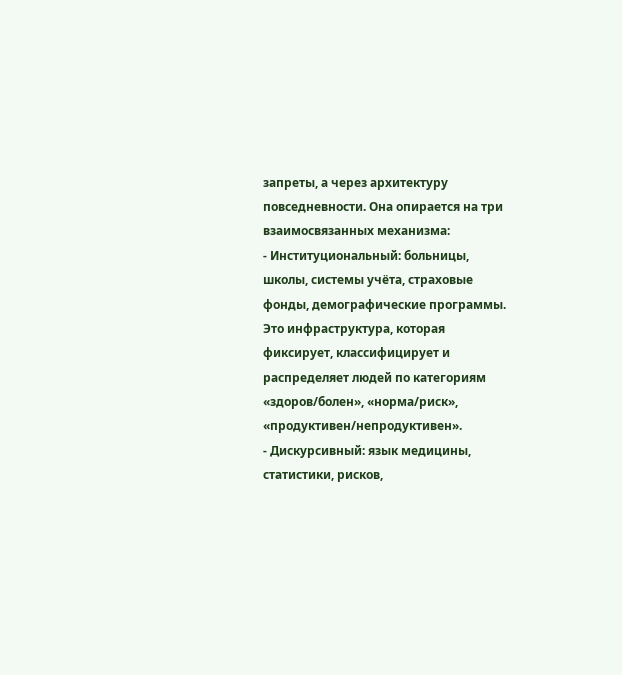запреты, а через архитектуру повседневности. Она опирается на три взаимосвязанных механизма:
- Институциональный: больницы, школы, системы учёта, страховые фонды, демографические программы. Это инфраструктура, которая фиксирует, классифицирует и распределяет людей по категориям «здоров/болен», «норма/риск», «продуктивен/непродуктивен».
- Дискурсивный: язык медицины, статистики, рисков,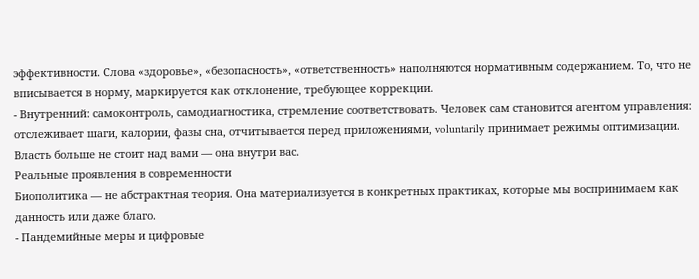эффективности. Слова «здоровье», «безопасность», «ответственность» наполняются нормативным содержанием. То, что не вписывается в норму, маркируется как отклонение, требующее коррекции.
- Внутренний: самоконтроль, самодиагностика, стремление соответствовать. Человек сам становится агентом управления: отслеживает шаги, калории, фазы сна, отчитывается перед приложениями, voluntarily принимает режимы оптимизации. Власть больше не стоит над вами — она внутри вас.
Реальные проявления в современности
Биополитика — не абстрактная теория. Она материализуется в конкретных практиках, которые мы воспринимаем как данность или даже благо.
- Пандемийные меры и цифровые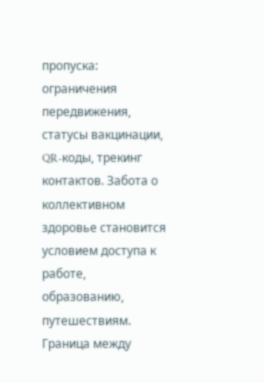пропуска: ограничения передвижения, статусы вакцинации, QR-коды, трекинг контактов. Забота о коллективном здоровье становится условием доступа к работе, образованию, путешествиям. Граница между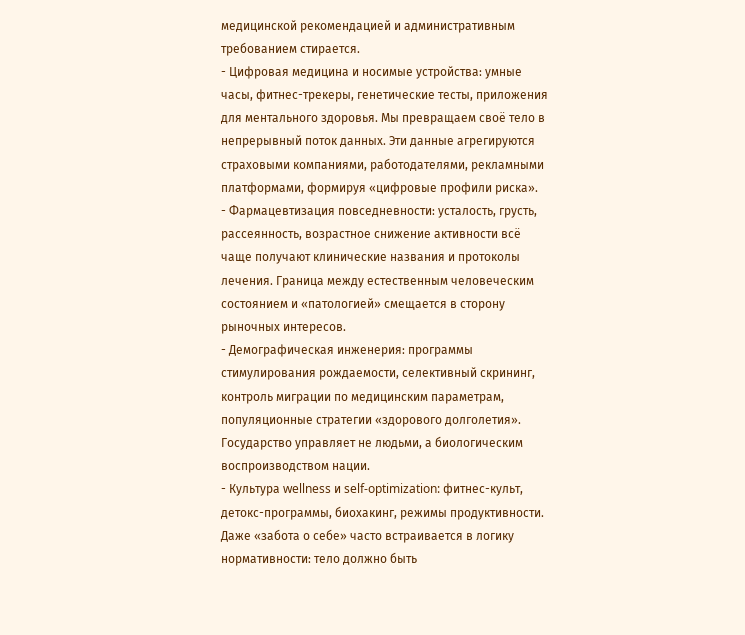медицинской рекомендацией и административным требованием стирается.
- Цифровая медицина и носимые устройства: умные часы, фитнес-трекеры, генетические тесты, приложения для ментального здоровья. Мы превращаем своё тело в непрерывный поток данных. Эти данные агрегируются страховыми компаниями, работодателями, рекламными платформами, формируя «цифровые профили риска».
- Фармацевтизация повседневности: усталость, грусть, рассеянность, возрастное снижение активности всё чаще получают клинические названия и протоколы лечения. Граница между естественным человеческим состоянием и «патологией» смещается в сторону рыночных интересов.
- Демографическая инженерия: программы стимулирования рождаемости, селективный скрининг, контроль миграции по медицинским параметрам, популяционные стратегии «здорового долголетия». Государство управляет не людьми, а биологическим воспроизводством нации.
- Культура wellness и self-optimization: фитнес-культ, детокс-программы, биохакинг, режимы продуктивности. Даже «забота о себе» часто встраивается в логику нормативности: тело должно быть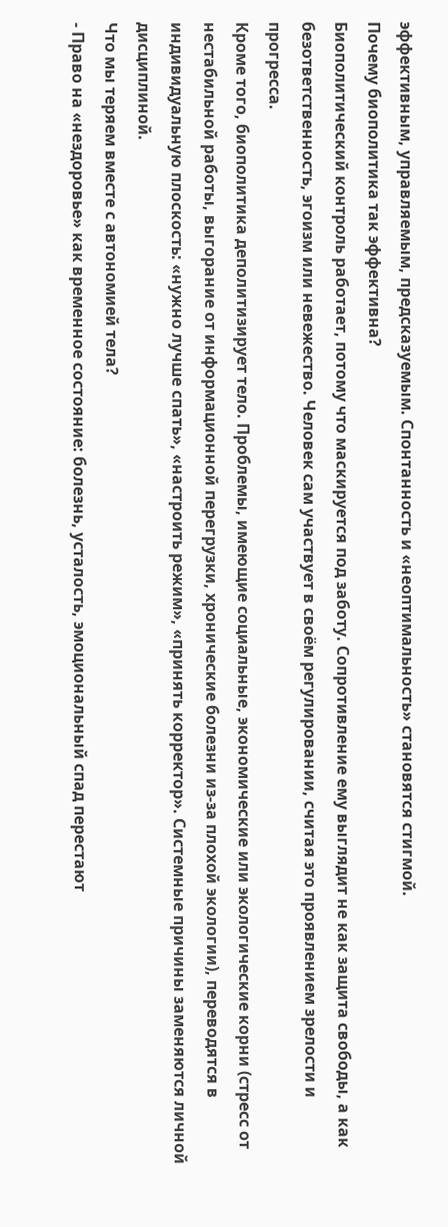эффективным, управляемым, предсказуемым. Спонтанность и «неоптимальность» становятся стигмой.
Почему биополитика так эффективна?
Биополитический контроль работает, потому что маскируется под заботу. Сопротивление ему выглядит не как защита свободы, а как безответственность, эгоизм или невежество. Человек сам участвует в своём регулировании, считая это проявлением зрелости и прогресса.
Кроме того, биополитика деполитизирует тело. Проблемы, имеющие социальные, экономические или экологические корни (стресс от нестабильной работы, выгорание от информационной перегрузки, хронические болезни из-за плохой экологии), переводятся в индивидуальную плоскость: «нужно лучше спать», «настроить режим», «принять корректор». Системные причины заменяются личной дисциплиной.
Что мы теряем вместе с автономией тела?
- Право на «нездоровье» как временное состояние: болезнь, усталость, эмоциональный спад перестают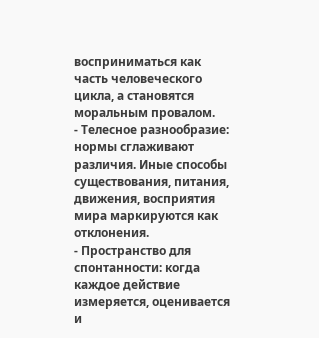восприниматься как часть человеческого цикла, а становятся моральным провалом.
- Телесное разнообразие: нормы сглаживают различия. Иные способы существования, питания, движения, восприятия мира маркируются как отклонения.
- Пространство для спонтанности: когда каждое действие измеряется, оценивается и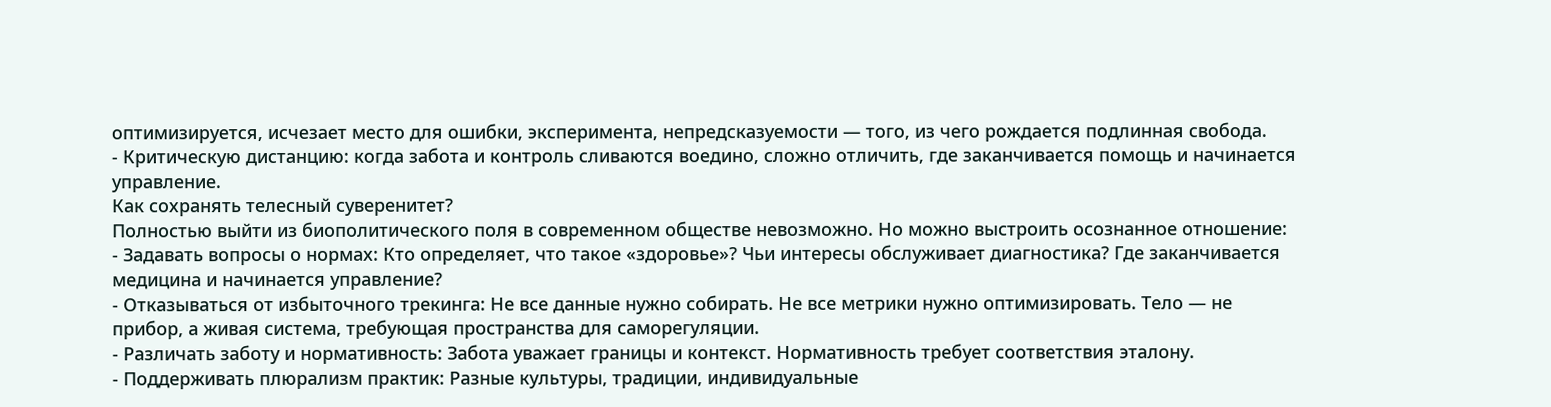оптимизируется, исчезает место для ошибки, эксперимента, непредсказуемости — того, из чего рождается подлинная свобода.
- Критическую дистанцию: когда забота и контроль сливаются воедино, сложно отличить, где заканчивается помощь и начинается управление.
Как сохранять телесный суверенитет?
Полностью выйти из биополитического поля в современном обществе невозможно. Но можно выстроить осознанное отношение:
- Задавать вопросы о нормах: Кто определяет, что такое «здоровье»? Чьи интересы обслуживает диагностика? Где заканчивается медицина и начинается управление?
- Отказываться от избыточного трекинга: Не все данные нужно собирать. Не все метрики нужно оптимизировать. Тело — не прибор, а живая система, требующая пространства для саморегуляции.
- Различать заботу и нормативность: Забота уважает границы и контекст. Нормативность требует соответствия эталону.
- Поддерживать плюрализм практик: Разные культуры, традиции, индивидуальные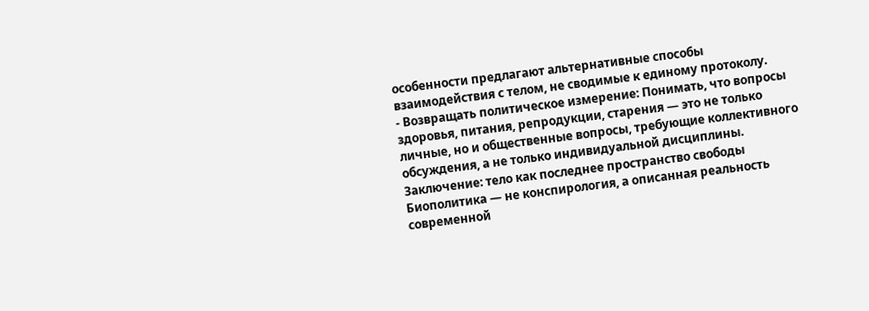особенности предлагают альтернативные способы взаимодействия с телом, не сводимые к единому протоколу.
- Возвращать политическое измерение: Понимать, что вопросы здоровья, питания, репродукции, старения — это не только личные, но и общественные вопросы, требующие коллективного обсуждения, а не только индивидуальной дисциплины.
Заключение: тело как последнее пространство свободы
Биополитика — не конспирология, а описанная реальность современной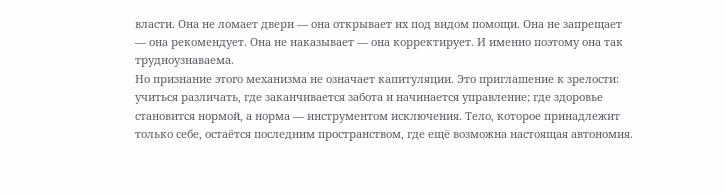власти. Она не ломает двери — она открывает их под видом помощи. Она не запрещает — она рекомендует. Она не наказывает — она корректирует. И именно поэтому она так трудноузнаваема.
Но признание этого механизма не означает капитуляции. Это приглашение к зрелости: учиться различать, где заканчивается забота и начинается управление; где здоровье становится нормой, а норма — инструментом исключения. Тело, которое принадлежит только себе, остаётся последним пространством, где ещё возможна настоящая автономия.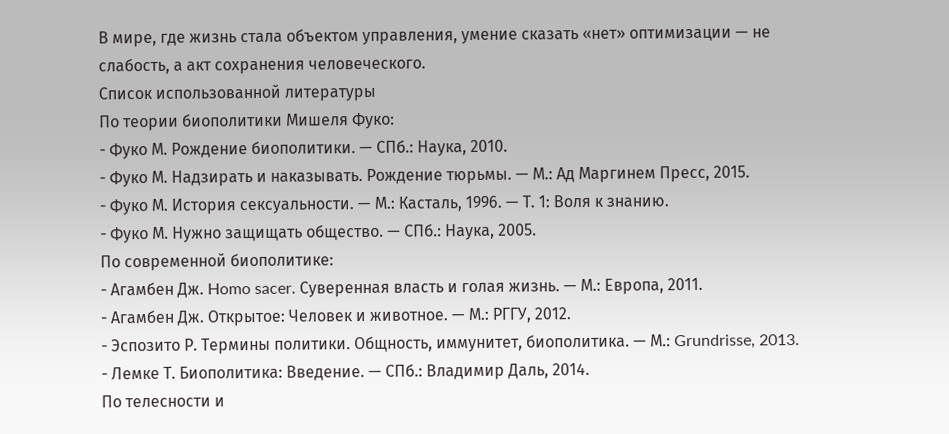В мире, где жизнь стала объектом управления, умение сказать «нет» оптимизации — не слабость, а акт сохранения человеческого.
Список использованной литературы
По теории биополитики Мишеля Фуко:
- Фуко М. Рождение биополитики. — СПб.: Наука, 2010.
- Фуко М. Надзирать и наказывать. Рождение тюрьмы. — М.: Ад Маргинем Пресс, 2015.
- Фуко М. История сексуальности. — М.: Касталь, 1996. — Т. 1: Воля к знанию.
- Фуко М. Нужно защищать общество. — СПб.: Наука, 2005.
По современной биополитике:
- Агамбен Дж. Homo sacer. Суверенная власть и голая жизнь. — М.: Европа, 2011.
- Агамбен Дж. Открытое: Человек и животное. — М.: РГГУ, 2012.
- Эспозито Р. Термины политики. Общность, иммунитет, биополитика. — М.: Grundrisse, 2013.
- Лемке Т. Биополитика: Введение. — СПб.: Владимир Даль, 2014.
По телесности и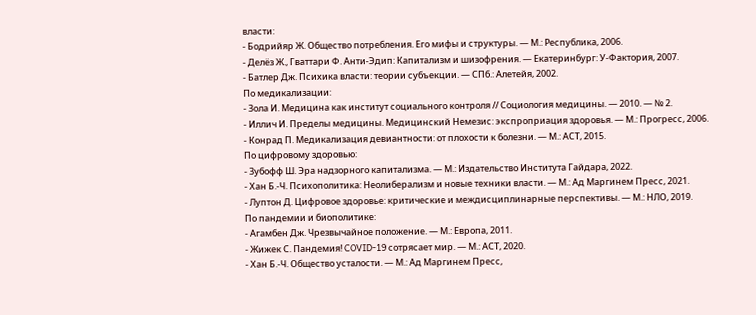власти:
- Бодрийяр Ж. Общество потребления. Его мифы и структуры. — М.: Республика, 2006.
- Делёз Ж., Гваттари Ф. Анти-Эдип: Капитализм и шизофрения. — Екатеринбург: У-Фактория, 2007.
- Батлер Дж. Психика власти: теории субъекции. — СПб.: Алетейя, 2002.
По медикализации:
- Зола И. Медицина как институт социального контроля // Социология медицины. — 2010. — № 2.
- Иллич И. Пределы медицины. Медицинский Немезис: экспроприация здоровья. — М.: Прогресс, 2006.
- Конрад П. Медикализация девиантности: от плохости к болезни. — М.: АСТ, 2015.
По цифровому здоровью:
- Зубофф Ш. Эра надзорного капитализма. — М.: Издательство Института Гайдара, 2022.
- Хан Б.-Ч. Психополитика: Неолиберализм и новые техники власти. — М.: Ад Маргинем Пресс, 2021.
- Луптон Д. Цифровое здоровье: критические и междисциплинарные перспективы. — М.: НЛО, 2019.
По пандемии и биополитике:
- Агамбен Дж. Чрезвычайное положение. — М.: Европа, 2011.
- Жижек С. Пандемия! COVID-19 сотрясает мир. — М.: АСТ, 2020.
- Хан Б.-Ч. Общество усталости. — М.: Ад Маргинем Пресс,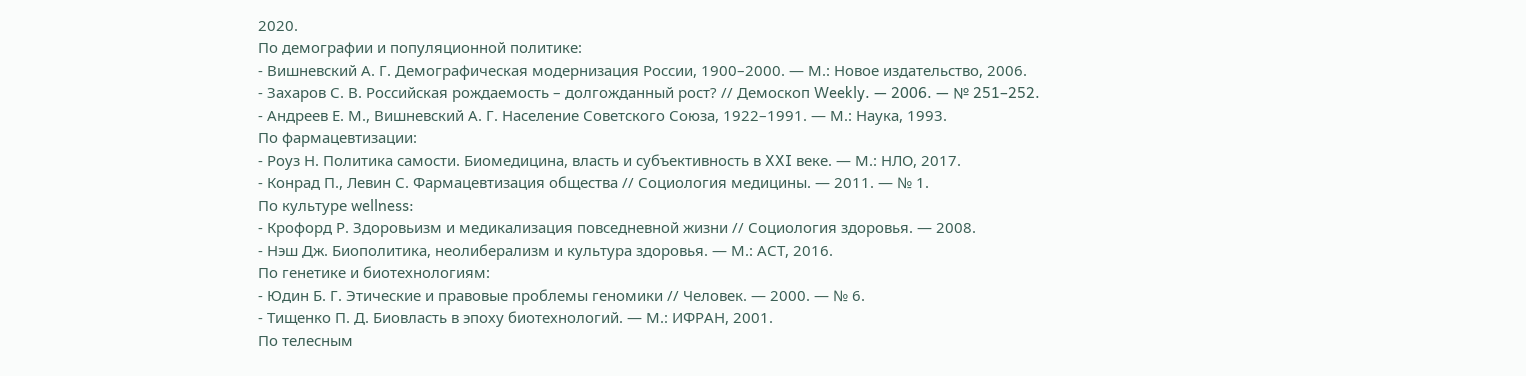2020.
По демографии и популяционной политике:
- Вишневский А. Г. Демографическая модернизация России, 1900–2000. — М.: Новое издательство, 2006.
- Захаров С. В. Российская рождаемость – долгожданный рост? // Демоскоп Weekly. — 2006. — № 251–252.
- Андреев Е. М., Вишневский А. Г. Население Советского Союза, 1922–1991. — М.: Наука, 1993.
По фармацевтизации:
- Роуз Н. Политика самости. Биомедицина, власть и субъективность в XXI веке. — М.: НЛО, 2017.
- Конрад П., Левин С. Фармацевтизация общества // Социология медицины. — 2011. — № 1.
По культуре wellness:
- Крофорд Р. Здоровьизм и медикализация повседневной жизни // Социология здоровья. — 2008.
- Нэш Дж. Биополитика, неолиберализм и культура здоровья. — М.: АСТ, 2016.
По генетике и биотехнологиям:
- Юдин Б. Г. Этические и правовые проблемы геномики // Человек. — 2000. — № 6.
- Тищенко П. Д. Биовласть в эпоху биотехнологий. — М.: ИФРАН, 2001.
По телесным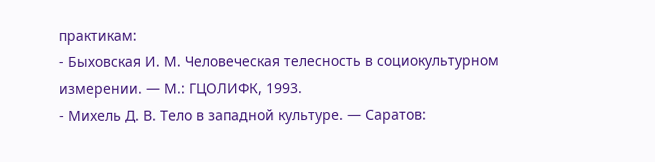практикам:
- Быховская И. М. Человеческая телесность в социокультурном измерении. — М.: ГЦОЛИФК, 1993.
- Михель Д. В. Тело в западной культуре. — Саратов: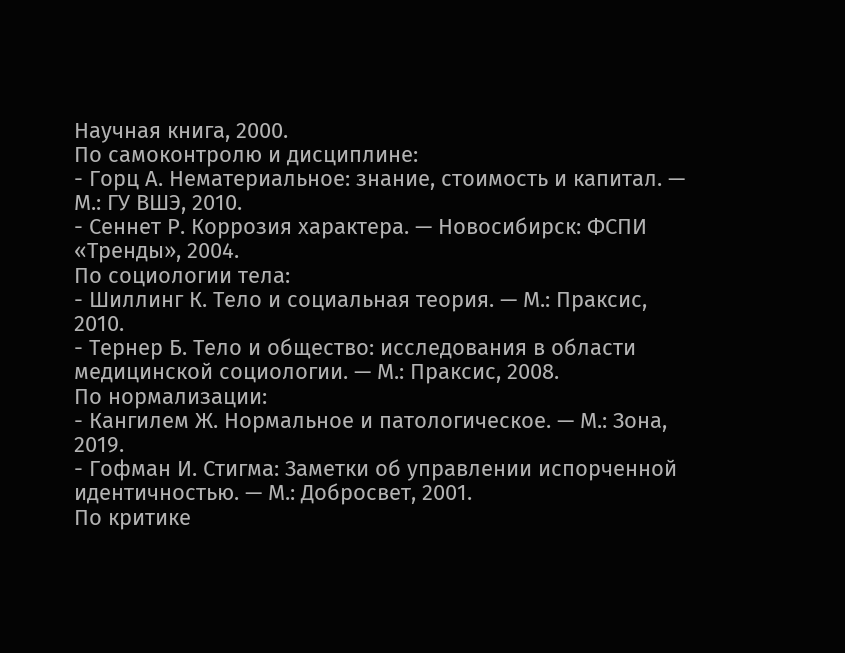Научная книга, 2000.
По самоконтролю и дисциплине:
- Горц А. Нематериальное: знание, стоимость и капитал. — М.: ГУ ВШЭ, 2010.
- Сеннет Р. Коррозия характера. — Новосибирск: ФСПИ «Тренды», 2004.
По социологии тела:
- Шиллинг К. Тело и социальная теория. — М.: Праксис, 2010.
- Тернер Б. Тело и общество: исследования в области медицинской социологии. — М.: Праксис, 2008.
По нормализации:
- Кангилем Ж. Нормальное и патологическое. — М.: Зона, 2019.
- Гофман И. Стигма: Заметки об управлении испорченной идентичностью. — М.: Добросвет, 2001.
По критике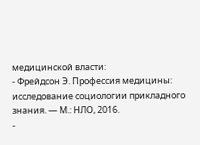медицинской власти:
- Фрейдсон Э. Профессия медицины: исследование социологии прикладного знания. — М.: НЛО, 2016.
-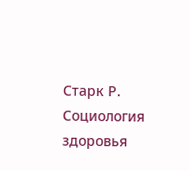Старк Р. Социология здоровья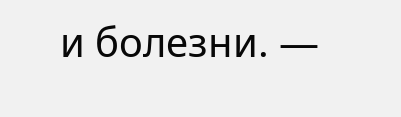и болезни. —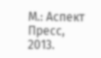М.: Аспект Пресс, 2013.